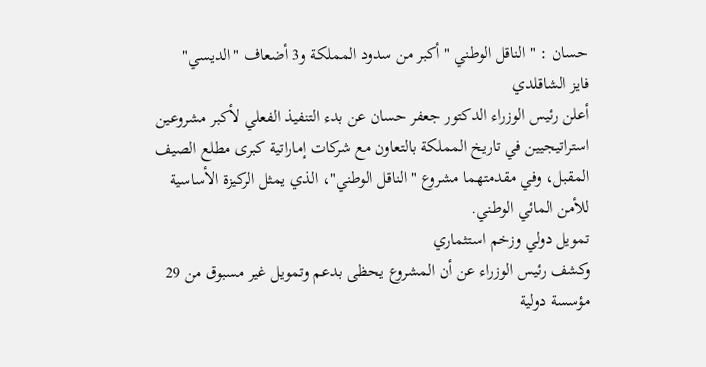حسان : " الناقل الوطني " أكبر من سدود المملكة و3 أضعاف "الديسي"
فايز الشاقلدي
أعلن رئيس الوزراء الدكتور جعفر حسان عن بدء التنفيذ الفعلي لأكبر مشروعين استراتيجيين في تاريخ المملكة بالتعاون مع شركات إماراتية كبرى مطلع الصيف المقبل، وفي مقدمتهما مشروع "الناقل الوطني"، الذي يمثل الركيزة الأساسية للأمن المائي الوطني.
تمويل دولي وزخم استثماري
وكشف رئيس الوزراء عن أن المشروع يحظى بدعم وتمويل غير مسبوق من 29 مؤسسة دولية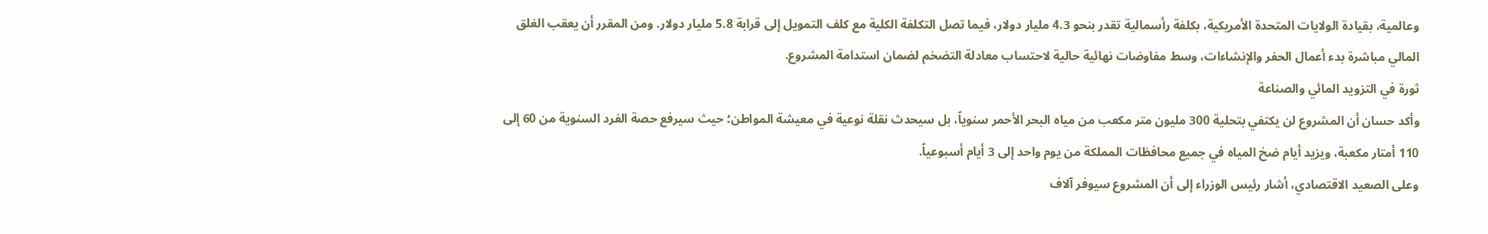وعالمية، بقيادة الولايات المتحدة الأمريكية، بكلفة رأسمالية تقدر بنحو 4.3 مليار دولار، فيما تصل التكلفة الكلية مع كلف التمويل إلى قرابة 5.8 مليار دولار. ومن المقرر أن يعقب الغلق المالي مباشرة بدء أعمال الحفر والإنشاءات، وسط مفاوضات نهائية حالية لاحتساب معادلة التضخم لضمان استدامة المشروع.
ثورة في التزويد المائي والصناعة
وأكد حسان أن المشروع لن يكتفي بتحلية 300 مليون متر مكعب من مياه البحر الأحمر سنوياً، بل سيحدث نقلة نوعية في معيشة المواطن؛ حيث سيرفع حصة الفرد السنوية من 60 إلى 110 أمتار مكعبة، ويزيد أيام ضخ المياه في جميع محافظات المملكة من يوم واحد إلى 3 أيام أسبوعياً.
وعلى الصعيد الاقتصادي، أشار رئيس الوزراء إلى أن المشروع سيوفر آلاف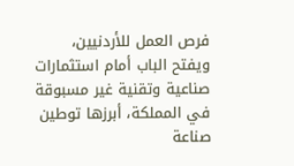فرص العمل للأردنيين، ويفتح الباب أمام استثمارات صناعية وتقنية غير مسبوقة في المملكة، أبرزها توطين صناعة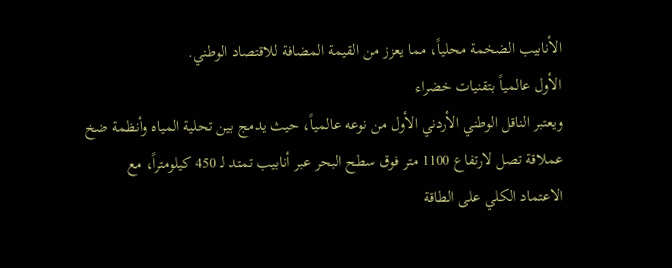الأنابيب الضخمة محلياً، مما يعزز من القيمة المضافة للاقتصاد الوطني.
الأول عالمياً بتقنيات خضراء
ويعتبر الناقل الوطني الأردني الأول من نوعه عالمياً، حيث يدمج بين تحلية المياه وأنظمة ضخ عملاقة تصل لارتفاع 1100 متر فوق سطح البحر عبر أنابيب تمتد لـ 450 كيلومتراً، مع الاعتماد الكلي على الطاقة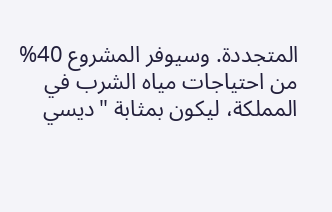المتجددة. وسيوفر المشروع 40% من احتياجات مياه الشرب في المملكة، ليكون بمثابة "ديسي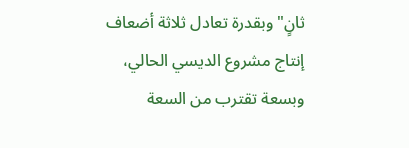ثانٍ" وبقدرة تعادل ثلاثة أضعاف إنتاج مشروع الديسي الحالي، وبسعة تقترب من السعة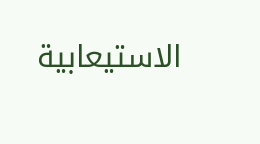الاستيعابية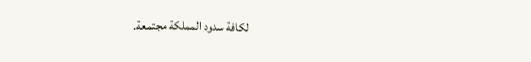لكافة سدود المملكة مجتمعة.